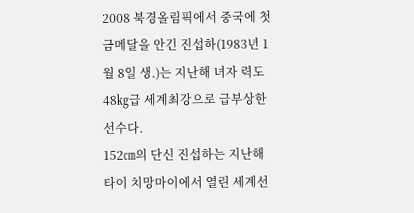2008 북경올림픽에서 중국에 첫 금메달을 안긴 진섭하(1983년 1월 8일 생.)는 지난해 녀자 력도 48㎏급 세계최강으로 급부상한 선수다.
152㎝의 단신 진섭하는 지난해 타이 치망마이에서 열린 세계선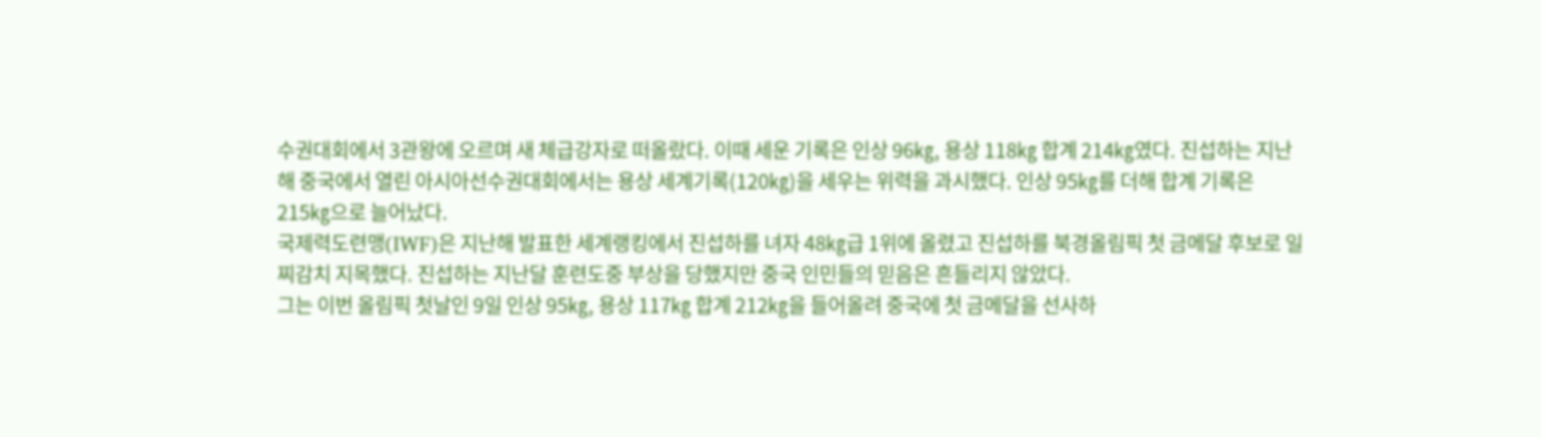수권대회에서 3관왕에 오르며 새 체급강자로 떠올랐다. 이때 세운 기록은 인상 96㎏, 용상 118㎏ 합계 214㎏였다. 진섭하는 지난해 중국에서 열린 아시아선수권대회에서는 용상 세계기록(120㎏)을 세우는 위력을 과시했다. 인상 95㎏를 더해 합계 기록은 215㎏으로 늘어났다.
국제력도련맹(IWF)은 지난해 발표한 세계랭킹에서 진섭하를 녀자 48㎏급 1위에 올렸고 진섭하를 북경올림픽 첫 금메달 후보로 일찌감치 지목했다. 진섭하는 지난달 훈련도중 부상을 당했지만 중국 인민들의 믿음은 흔들리지 않았다.
그는 이번 올림픽 첫날인 9일 인상 95㎏, 용상 117㎏ 합계 212㎏을 들어올려 중국에 첫 금메달을 선사하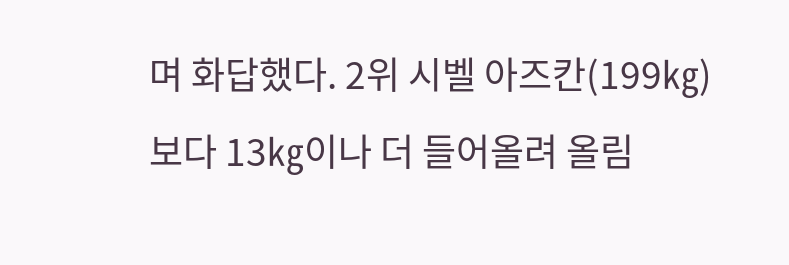며 화답했다. 2위 시벨 아즈칸(199㎏)보다 13㎏이나 더 들어올려 올림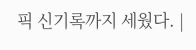픽 신기록까지 세웠다. |